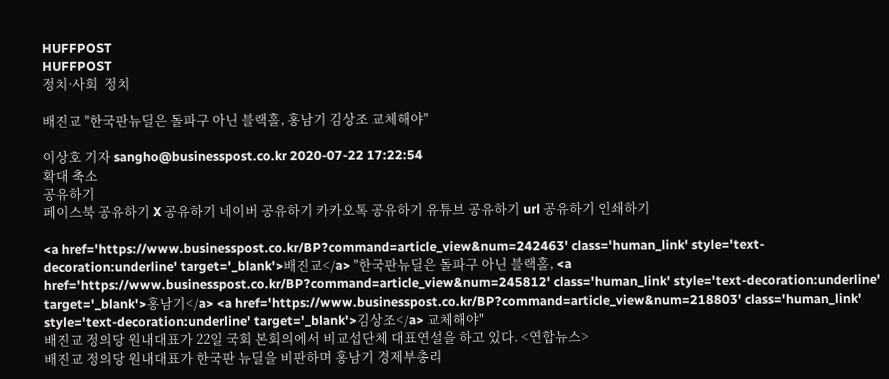HUFFPOST
HUFFPOST
정치·사회  정치

배진교 "한국판뉴딜은 돌파구 아닌 블랙홀, 홍남기 김상조 교체해야"

이상호 기자 sangho@businesspost.co.kr 2020-07-22 17:22:54
확대 축소
공유하기
페이스북 공유하기 X 공유하기 네이버 공유하기 카카오톡 공유하기 유튜브 공유하기 url 공유하기 인쇄하기

<a href='https://www.businesspost.co.kr/BP?command=article_view&num=242463' class='human_link' style='text-decoration:underline' target='_blank'>배진교</a> "한국판뉴딜은 돌파구 아닌 블랙홀, <a href='https://www.businesspost.co.kr/BP?command=article_view&num=245812' class='human_link' style='text-decoration:underline' target='_blank'>홍남기</a> <a href='https://www.businesspost.co.kr/BP?command=article_view&num=218803' class='human_link' style='text-decoration:underline' target='_blank'>김상조</a> 교체해야"
배진교 정의당 원내대표가 22일 국회 본회의에서 비교섭단체 대표연설을 하고 있다. <연합뉴스>
배진교 정의당 원내대표가 한국판 뉴딜을 비판하며 홍남기 경제부총리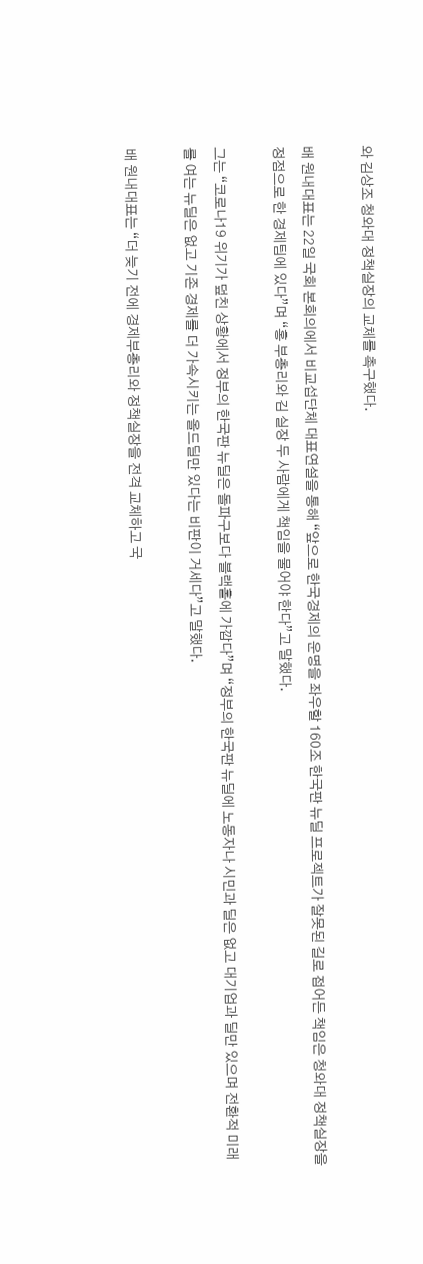와 김상조 청와대 정책실장의 교체를 촉구했다.

배 원내대표는 22일 국회 본회의에서 비교섭단체 대표연설을 통해 “앞으로 한국경제의 운명을 좌우할 160조 한국판 뉴딜 프로젝트가 잘못된 길로 접어든 책임은 청와대 정책실장을 정점으로 한 경제팀에 있다”며 “홍 부총리와 김 실장 두 사람에게 책임을 물어야 한다”고 말했다.

그는 “코로나19 위기가 덮친 상황에서 정부의 한국판 뉴딜은 돌파구보다 블랙홀에 가깝다”며 “정부의 한국판 뉴딜에 노동자나 시민과 딜은 없고 대기업과 딜만 있으며 전환적 미래를 여는 뉴딜은 없고 기존 경제를 더 가속시키는 올드딜만 있다는 비판이 거세다”고 말했다.

배 원내대표는 “더 늦기 전에 경제부총리와 정책실장을 전격 교체하고 국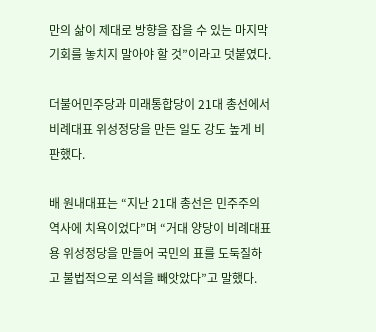만의 삶이 제대로 방향을 잡을 수 있는 마지막 기회를 놓치지 말아야 할 것”이라고 덧붙였다.

더불어민주당과 미래통합당이 21대 총선에서 비례대표 위성정당을 만든 일도 강도 높게 비판했다.

배 원내대표는 “지난 21대 총선은 민주주의 역사에 치욕이었다”며 “거대 양당이 비례대표용 위성정당을 만들어 국민의 표를 도둑질하고 불법적으로 의석을 빼앗았다”고 말했다.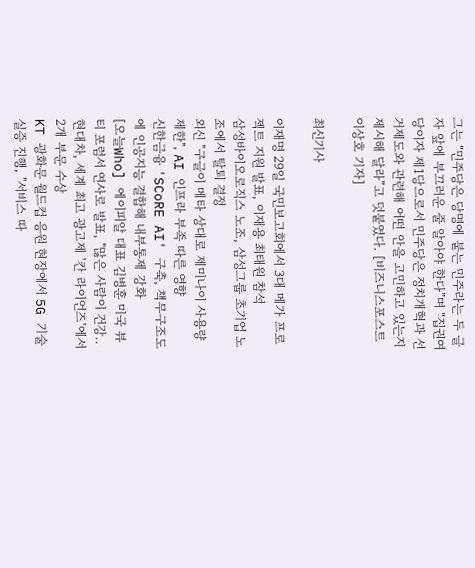그는 “민주당은 당명에 붙는 민주라는 두 글자 앞에 부끄러운 줄 알아야 한다”며 “집권여당이자 제1당으로서 민주당은 정치개혁과 선거제도와 관련해 어떤 안을 고민하고 있는지 제시해 달라”고 덧붙였다. [비즈니스포스트 이상호 기자]

최신기사

이재명 29일 국민보고회에서 3대 메가 프로젝트 지원 발표, 이재용 최태원 참석
삼성바이오로직스 노조, 삼성그룹 초기업 노조에서 탈퇴 결정
외신 "구글이 메타 상대로 제미나이 사용량 제한", AI 인프라 부족 따른 영향
신한금융 'SCoRE AI' 구축, 책무구조도에 인공지능 결합해 내부통제 강화
[오늘Who] 에이피알 대표 김병훈 미국 뷰티 포럼서 연사로 발표, "많은 사람이 건강..
현대차, 세계 최고 광고제 '칸 라이언즈'에서 2개 부문 수상
KT 광화문 월드컵 응원 현장에서 5G 기술 실증 진행, "서비스 따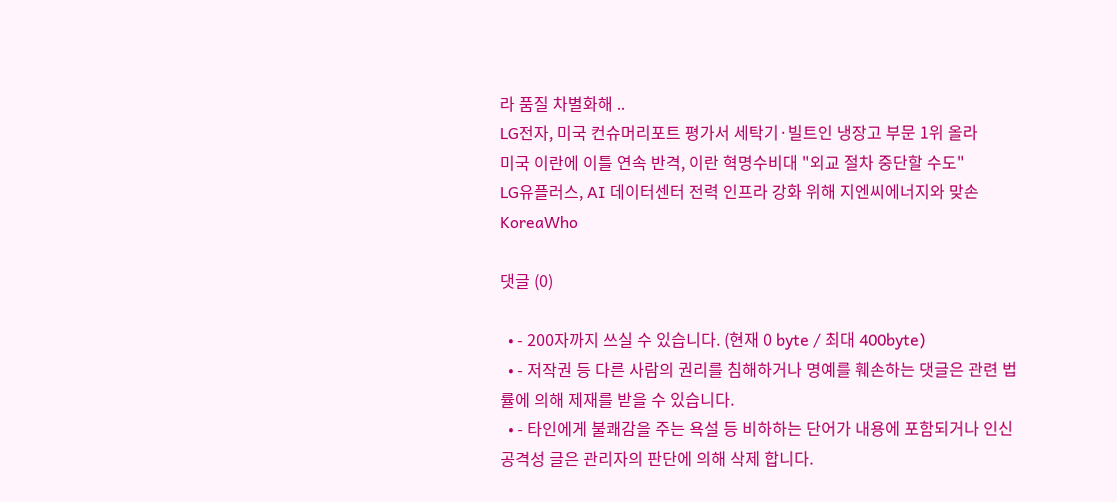라 품질 차별화해 ..
LG전자, 미국 컨슈머리포트 평가서 세탁기·빌트인 냉장고 부문 1위 올라
미국 이란에 이틀 연속 반격, 이란 혁명수비대 "외교 절차 중단할 수도"
LG유플러스, AI 데이터센터 전력 인프라 강화 위해 지엔씨에너지와 맞손
KoreaWho

댓글 (0)

  • - 200자까지 쓰실 수 있습니다. (현재 0 byte / 최대 400byte)
  • - 저작권 등 다른 사람의 권리를 침해하거나 명예를 훼손하는 댓글은 관련 법률에 의해 제재를 받을 수 있습니다.
  • - 타인에게 불쾌감을 주는 욕설 등 비하하는 단어가 내용에 포함되거나 인신공격성 글은 관리자의 판단에 의해 삭제 합니다.